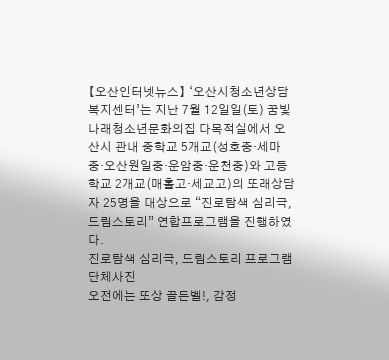【오산인터넷뉴스】 ‘오산시청소년상담복지센터’는 지난 7월 12일일(토) 꿈빛나래청소년문화의집 다목적실에서 오산시 관내 중학교 5개교(성호중·세마중·오산원일중·운암중·운천중)와 고등학교 2개교(매홀고·세교고)의 또래상담자 25명을 대상으로 “진로탐색 심리극, 드림스토리” 연합프로그램을 진행하였다.
진로탐색 심리극, 드림스토리 프로그램 단체사진
오전에는 또상 골든벨!, 감정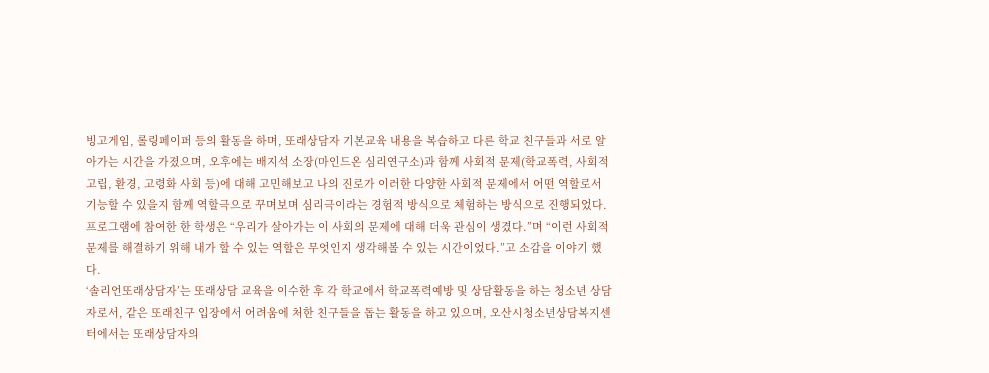빙고게임, 롤링페이퍼 등의 활동을 하며, 또래상담자 기본교육 내용을 복습하고 다른 학교 친구들과 서로 알아가는 시간을 가졌으며, 오후에는 배지석 소장(마인드온 심리연구소)과 함께 사회적 문제(학교폭력, 사회적 고립, 환경, 고령화 사회 등)에 대해 고민해보고 나의 진로가 이러한 다양한 사회적 문제에서 어떤 역할로서 기능할 수 있을지 함께 역할극으로 꾸며보며 심리극이라는 경험적 방식으로 체험하는 방식으로 진행되었다.
프로그램에 참여한 한 학생은 “우리가 살아가는 이 사회의 문제에 대해 더욱 관심이 생겼다.”며 “이런 사회적 문제를 해결하기 위해 내가 할 수 있는 역할은 무엇인지 생각해볼 수 있는 시간이었다.”고 소감을 이야기 했다.
‘솔리언또래상담자’는 또래상담 교육을 이수한 후 각 학교에서 학교폭력예방 및 상담활동을 하는 청소년 상담자로서, 같은 또래친구 입장에서 어려움에 처한 친구들을 돕는 활동을 하고 있으며, 오산시청소년상담복지센터에서는 또래상담자의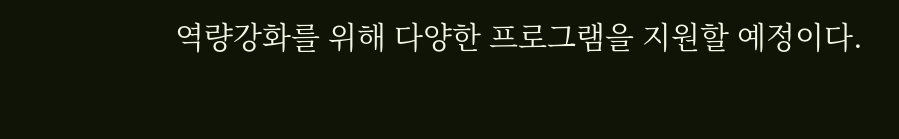역량강화를 위해 다양한 프로그램을 지원할 예정이다.